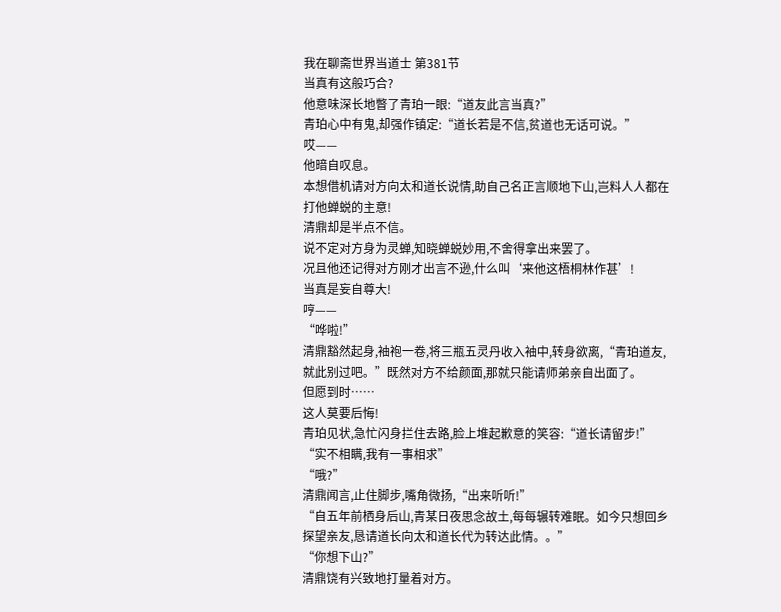我在聊斋世界当道士 第381节
当真有这般巧合?
他意味深长地瞥了青珀一眼:“道友此言当真?”
青珀心中有鬼,却强作镇定:“道长若是不信,贫道也无话可说。”
哎——
他暗自叹息。
本想借机请对方向太和道长说情,助自己名正言顺地下山,岂料人人都在打他蝉蜕的主意!
清鼎却是半点不信。
说不定对方身为灵蝉,知晓蝉蜕妙用,不舍得拿出来罢了。
况且他还记得对方刚才出言不逊,什么叫‘来他这梧桐林作甚’!
当真是妄自尊大!
哼——
“哗啦!”
清鼎豁然起身,袖袍一卷,将三瓶五灵丹收入袖中,转身欲离,“青珀道友,就此别过吧。”既然对方不给颜面,那就只能请师弟亲自出面了。
但愿到时……
这人莫要后悔!
青珀见状,急忙闪身拦住去路,脸上堆起歉意的笑容:“道长请留步!”
“实不相瞒,我有一事相求”
“哦?”
清鼎闻言,止住脚步,嘴角微扬,“出来听听!”
“自五年前栖身后山,青某日夜思念故土,每每辗转难眠。如今只想回乡探望亲友,恳请道长向太和道长代为转达此情。。”
“你想下山?”
清鼎饶有兴致地打量着对方。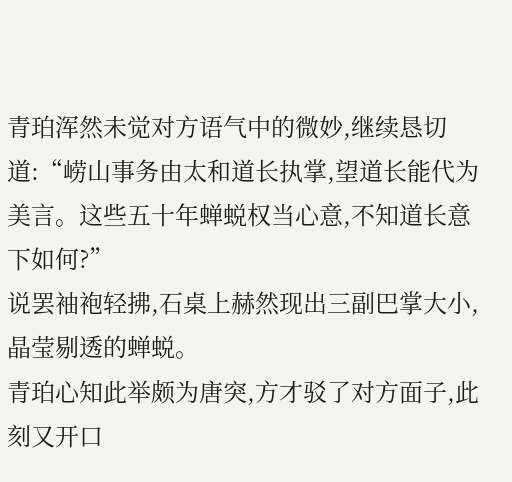青珀浑然未觉对方语气中的微妙,继续恳切道:“崂山事务由太和道长执掌,望道长能代为美言。这些五十年蝉蜕权当心意,不知道长意下如何?”
说罢袖袍轻拂,石桌上赫然现出三副巴掌大小,晶莹剔透的蝉蜕。
青珀心知此举颇为唐突,方才驳了对方面子,此刻又开口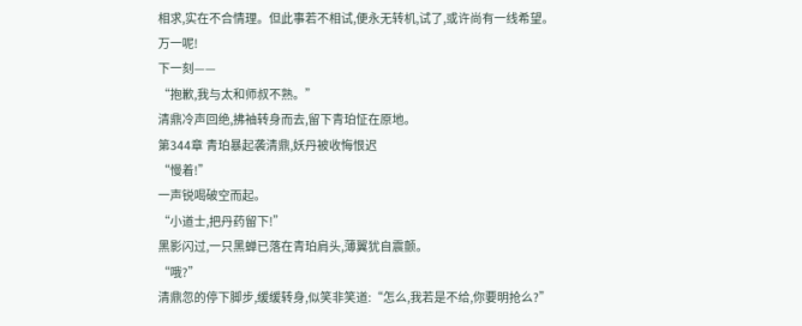相求,实在不合情理。但此事若不相试,便永无转机,试了,或许尚有一线希望。
万一呢!
下一刻——
“抱歉,我与太和师叔不熟。”
清鼎冷声回绝,拂袖转身而去,留下青珀怔在原地。
第344章 青珀暴起袭清鼎,妖丹被收悔恨迟
“慢着!”
一声锐喝破空而起。
“小道士,把丹药留下!”
黑影闪过,一只黑蝉已落在青珀肩头,薄翼犹自震颤。
“哦?”
清鼎忽的停下脚步,缓缓转身,似笑非笑道:“怎么,我若是不给,你要明抢么?”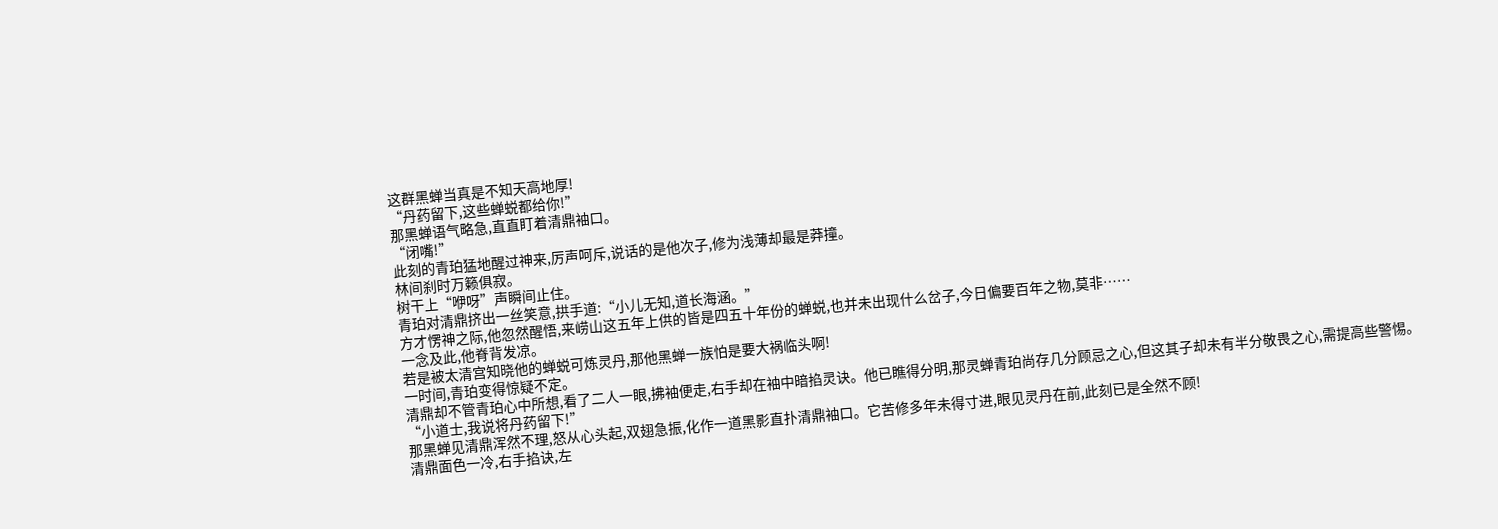这群黑蝉当真是不知天高地厚!
“丹药留下,这些蝉蜕都给你!”
那黑蝉语气略急,直直盯着清鼎袖口。
“闭嘴!”
此刻的青珀猛地醒过神来,厉声呵斥,说话的是他次子,修为浅薄却最是莽撞。
林间刹时万籁俱寂。
树干上“咿呀”声瞬间止住。
青珀对清鼎挤出一丝笑意,拱手道:“小儿无知,道长海涵。”
方才愣神之际,他忽然醒悟,来崂山这五年上供的皆是四五十年份的蝉蜕,也并未出现什么岔子,今日偏要百年之物,莫非……
一念及此,他脊背发凉。
若是被太清宫知晓他的蝉蜕可炼灵丹,那他黑蝉一族怕是要大祸临头啊!
一时间,青珀变得惊疑不定。
清鼎却不管青珀心中所想,看了二人一眼,拂袖便走,右手却在袖中暗掐灵诀。他已瞧得分明,那灵蝉青珀尚存几分顾忌之心,但这其子却未有半分敬畏之心,需提高些警惕。
“小道士,我说将丹药留下!”
那黑蝉见清鼎浑然不理,怒从心头起,双翅急振,化作一道黑影直扑清鼎袖口。它苦修多年未得寸进,眼见灵丹在前,此刻已是全然不顾!
清鼎面色一冷,右手掐诀,左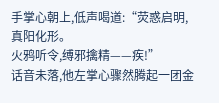手掌心朝上,低声喝道:“荧惑启明,真阳化形。
火鸦听令,缚邪擒精——疾!”
话音未落,他左掌心骤然腾起一团金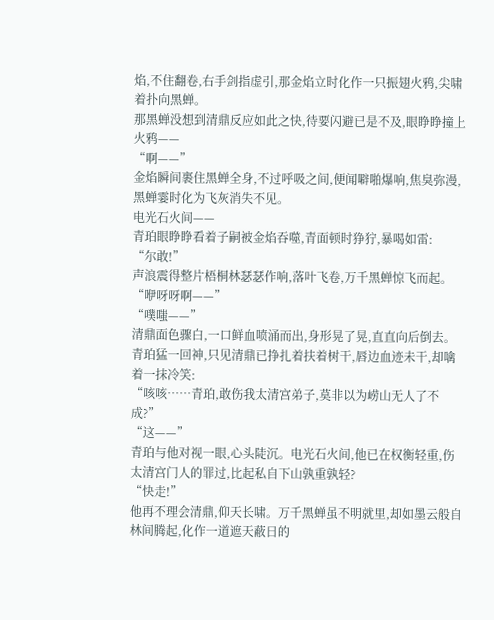焰,不住翻卷,右手剑指虚引,那金焰立时化作一只振翅火鸦,尖啸着扑向黑蝉。
那黑蝉没想到清鼎反应如此之快,待要闪避已是不及,眼睁睁撞上火鸦——
“啊——”
金焰瞬间裹住黑蝉全身,不过呼吸之间,便闻噼啪爆响,焦臭弥漫,黑蝉霎时化为飞灰消失不见。
电光石火间——
青珀眼睁睁看着子嗣被金焰吞噬,青面顿时狰狞,暴喝如雷:
“尔敢!”
声浪震得整片梧桐林瑟瑟作响,落叶飞卷,万千黑蝉惊飞而起。
“咿呀呀啊——”
“噗嗤——”
清鼎面色骤白,一口鲜血喷涌而出,身形晃了晃,直直向后倒去。
青珀猛一回神,只见清鼎已挣扎着扶着树干,唇边血迹未干,却噙着一抹冷笑:
“咳咳……青珀,敢伤我太清宫弟子,莫非以为崂山无人了不成?”
“这——”
青珀与他对视一眼,心头陡沉。电光石火间,他已在权衡轻重,伤太清宫门人的罪过,比起私自下山孰重孰轻?
“快走!”
他再不理会清鼎,仰天长啸。万千黑蝉虽不明就里,却如墨云般自林间腾起,化作一道遮天蔽日的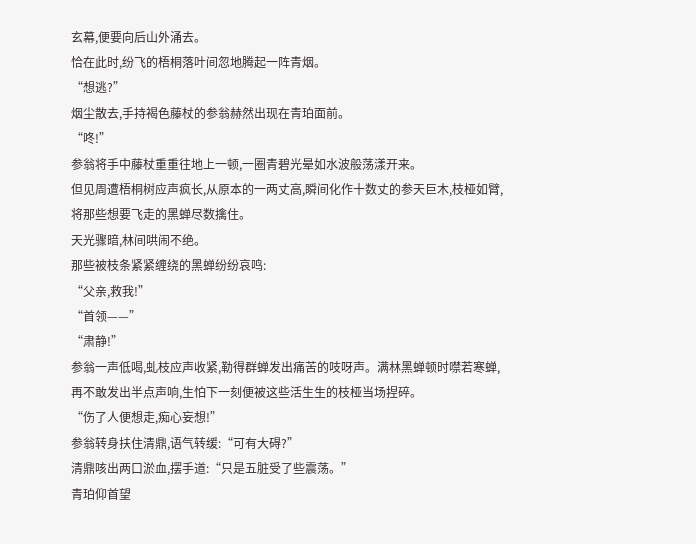玄幕,便要向后山外涌去。
恰在此时,纷飞的梧桐落叶间忽地腾起一阵青烟。
“想逃?”
烟尘散去,手持褐色藤杖的参翁赫然出现在青珀面前。
“咚!”
参翁将手中藤杖重重往地上一顿,一圈青碧光晕如水波般荡漾开来。
但见周遭梧桐树应声疯长,从原本的一两丈高,瞬间化作十数丈的参天巨木,枝桠如臂,将那些想要飞走的黑蝉尽数擒住。
天光骤暗,林间哄闹不绝。
那些被枝条紧紧缠绕的黑蝉纷纷哀鸣:
“父亲,救我!”
“首领——”
“肃静!”
参翁一声低喝,虬枝应声收紧,勒得群蝉发出痛苦的吱呀声。满林黑蝉顿时噤若寒蝉,再不敢发出半点声响,生怕下一刻便被这些活生生的枝桠当场捏碎。
“伤了人便想走,痴心妄想!”
参翁转身扶住清鼎,语气转缓:“可有大碍?”
清鼎咳出两口淤血,摆手道:“只是五脏受了些震荡。”
青珀仰首望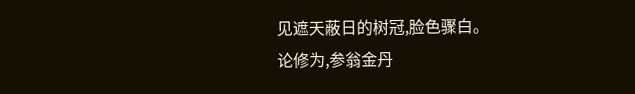见遮天蔽日的树冠,脸色骤白。
论修为,参翁金丹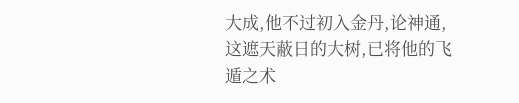大成,他不过初入金丹,论神通,这遮天蔽日的大树,已将他的飞遁之术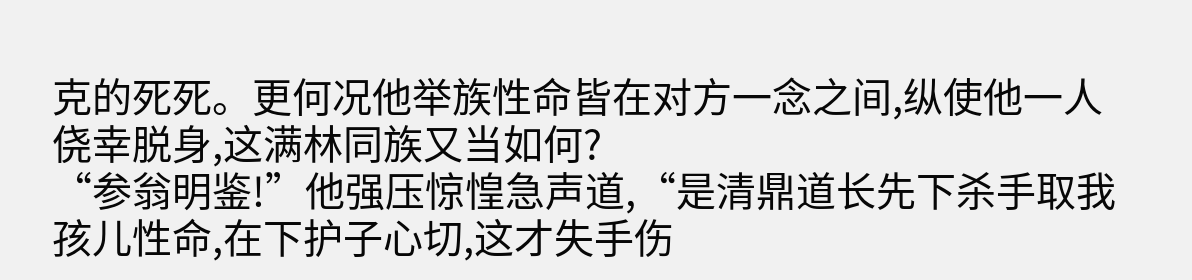克的死死。更何况他举族性命皆在对方一念之间,纵使他一人侥幸脱身,这满林同族又当如何?
“参翁明鉴!”他强压惊惶急声道,“是清鼎道长先下杀手取我孩儿性命,在下护子心切,这才失手伤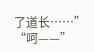了道长……”
“呵——”